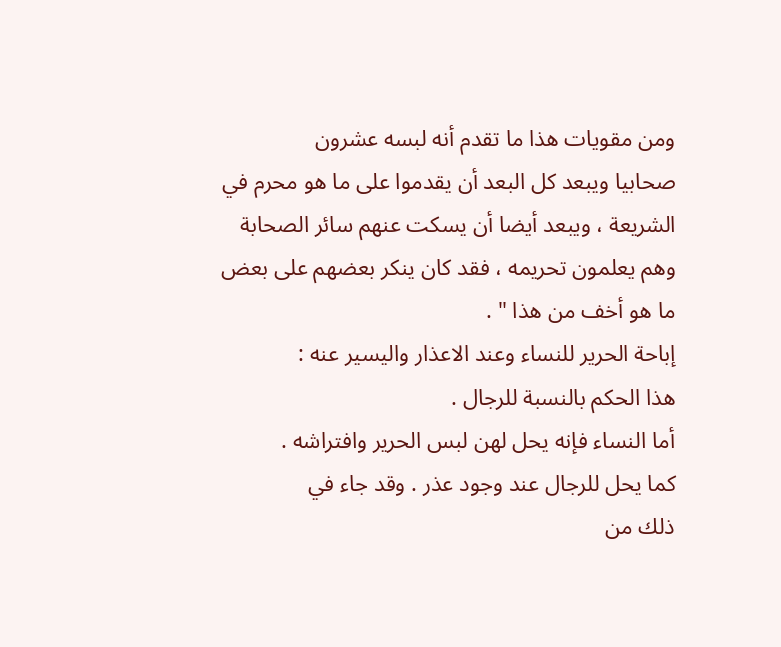ومن مقويات هذا ما تقدم أنه لبسه عشرون
صحابيا ويبعد كل البعد أن يقدموا على ما هو محرم في
الشريعة ، ويبعد أيضا أن يسكت عنهم سائر الصحابة
وهم يعلمون تحريمه ، فقد كان ينكر بعضهم على بعض
ما هو أخف من هذا " .
إباحة الحرير للنساء وعند الاعذار واليسير عنه :
هذا الحكم بالنسبة للرجال .
أما النساء فإنه يحل لهن لبس الحرير وافتراشه .
كما يحل للرجال عند وجود عذر . وقد جاء في
ذلك من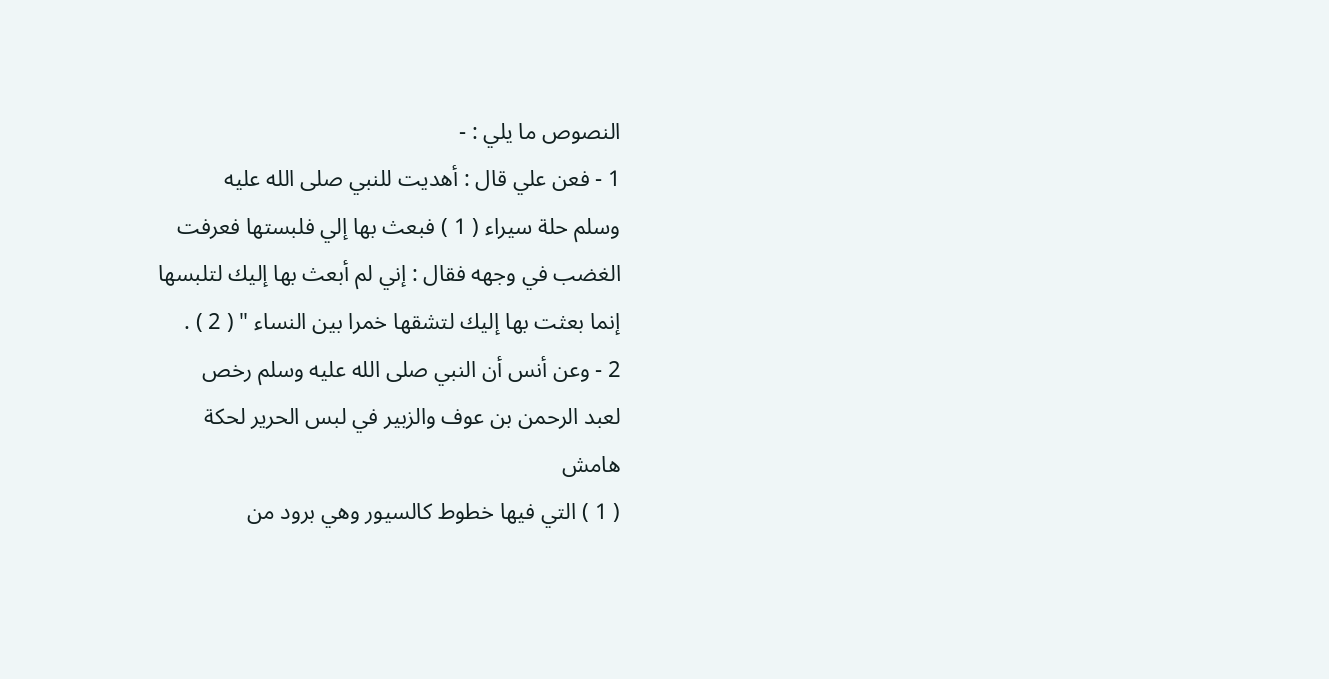النصوص ما يلي : -
1 - فعن علي قال : أهديت للنبي صلى الله عليه
وسلم حلة سيراء ( 1 ) فبعث بها إلي فلبستها فعرفت
الغضب في وجهه فقال : إني لم أبعث بها إليك لتلبسها
إنما بعثت بها إليك لتشقها خمرا بين النساء " ( 2 ) .
2 - وعن أنس أن النبي صلى الله عليه وسلم رخص
لعبد الرحمن بن عوف والزبير في لبس الحرير لحكة
هامش
( 1 ) التي فيها خطوط كالسيور وهي برود من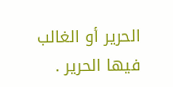الحرير أو الغالب فيها الحرير .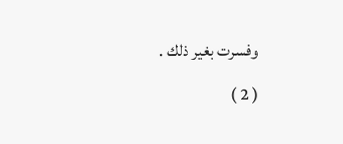وفسرت بغير ذلك .
( 2 )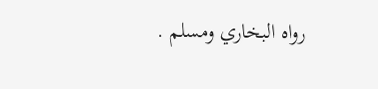رواه البخاري ومسلم .